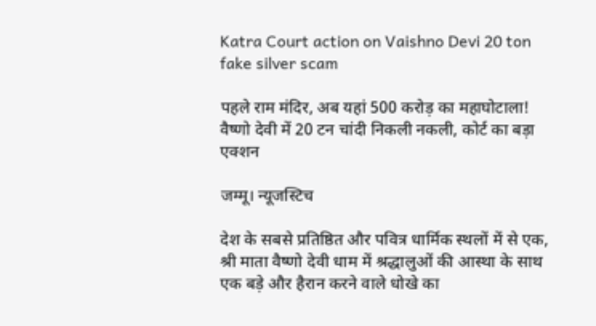Katra Court action on Vaishno Devi 20 ton fake silver scam

पहले राम मंदिर, अब यहां 500 करोड़ का महाघोटाला! वैष्णो देवी में 20 टन चांदी निकली नकली, कोर्ट का बड़ा एक्शन

जम्मू। न्यूजस्टिच

देश के सबसे प्रतिष्ठित और पवित्र धार्मिक स्थलों में से एक, श्री माता वैष्णो देवी धाम में श्रद्धालुओं की आस्था के साथ एक बड़े और हैरान करने वाले धोखे का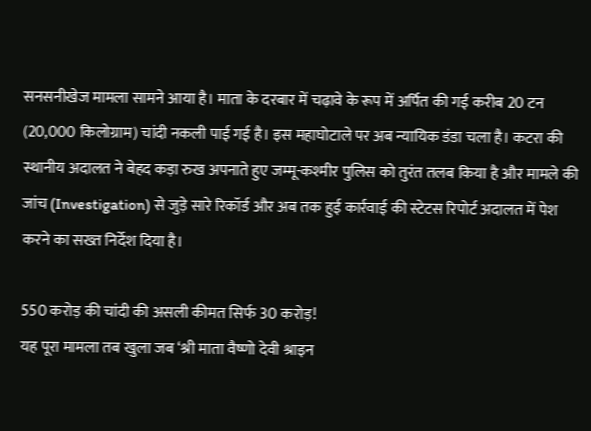सनसनीखेज मामला सामने आया है। माता के दरबार में चढ़ावे के रूप में अर्पित की गई करीब 20 टन (20,000 किलोग्राम) चांदी नकली पाई गई है। इस महाघोटाले पर अब न्यायिक डंडा चला है। कटरा की स्थानीय अदालत ने बेहद कड़ा रुख अपनाते हुए जम्मू-कश्मीर पुलिस को तुरंत तलब किया है और मामले की जांच (Investigation) से जुड़े सारे रिकॉर्ड और अब तक हुई कार्रवाई की स्टेटस रिपोर्ट अदालत में पेश करने का सख्त निर्देश दिया है।

550 करोड़ की चांदी की असली कीमत सिर्फ 30 करोड़!
यह पूरा मामला तब खुला जब ‘श्री माता वैष्णो देवी श्राइन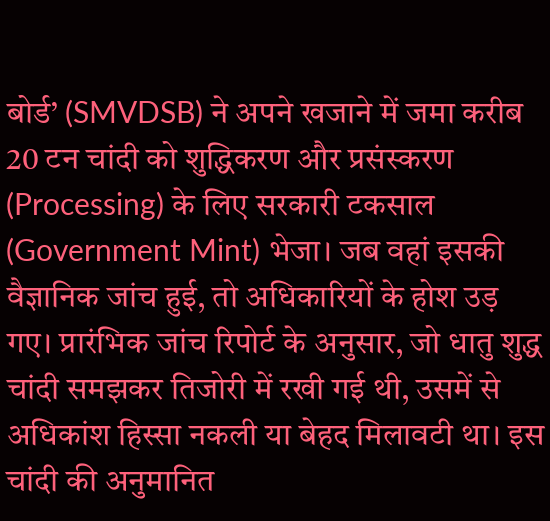बोर्ड’ (SMVDSB) ने अपने खजाने में जमा करीब 20 टन चांदी को शुद्धिकरण और प्रसंस्करण (Processing) के लिए सरकारी टकसाल (Government Mint) भेजा। जब वहां इसकी वैज्ञानिक जांच हुई, तो अधिकारियों के होश उड़ गए। प्रारंभिक जांच रिपोर्ट के अनुसार, जो धातु शुद्ध चांदी समझकर तिजोरी में रखी गई थी, उसमें से अधिकांश हिस्सा नकली या बेहद मिलावटी था। इस चांदी की अनुमानित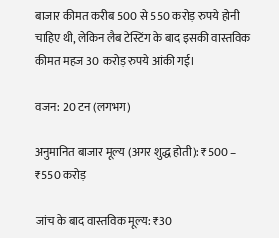बाजार कीमत करीब 500 से 550 करोड़ रुपये होनी चाहिए थी, लेकिन लैब टेस्टिंग के बाद इसकी वास्तविक कीमत महज 30 करोड़ रुपये आंकी गई।

वजन: 20 टन (लगभग)

अनुमानित बाजार मूल्य (अगर शुद्ध होती): ₹500 – ₹550 करोड़

जांच के बाद वास्तविक मूल्य: ₹30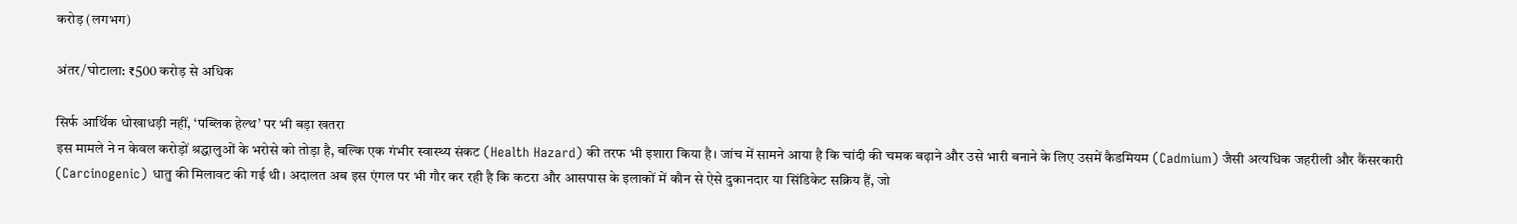करोड़ (लगभग)

अंतर/घोटाला: ₹500 करोड़ से अधिक

सिर्फ आर्थिक धोखाधड़ी नहीं, ‘पब्लिक हेल्थ’ पर भी बड़ा खतरा
इस मामले ने न केवल करोड़ों श्रद्धालुओं के भरोसे को तोड़ा है, बल्कि एक गंभीर स्वास्थ्य संकट (Health Hazard) की तरफ भी इशारा किया है। जांच में सामने आया है कि चांदी की चमक बढ़ाने और उसे भारी बनाने के लिए उसमें कैडमियम (Cadmium) जैसी अत्यधिक जहरीली और कैंसरकारी (Carcinogenic) धातु की मिलावट की गई थी। अदालत अब इस एंगल पर भी गौर कर रही है कि कटरा और आसपास के इलाकों में कौन से ऐसे दुकानदार या सिंडिकेट सक्रिय हैं, जो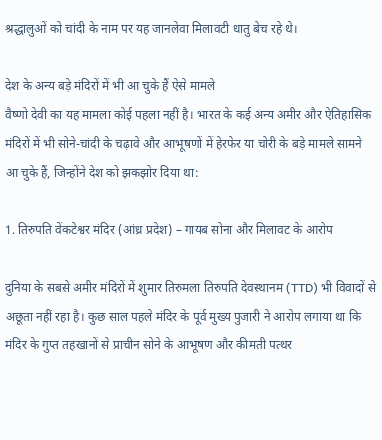श्रद्धालुओं को चांदी के नाम पर यह जानलेवा मिलावटी धातु बेच रहे थे।

देश के अन्य बड़े मंदिरों में भी आ चुके हैं ऐसे मामले
वैष्णो देवी का यह मामला कोई पहला नहीं है। भारत के कई अन्य अमीर और ऐतिहासिक मंदिरों में भी सोने-चांदी के चढ़ावे और आभूषणों में हेरफेर या चोरी के बड़े मामले सामने आ चुके हैं, जिन्होंने देश को झकझोर दिया था:

1. तिरुपति वेंकटेश्वर मंदिर (आंध्र प्रदेश) – गायब सोना और मिलावट के आरोप

दुनिया के सबसे अमीर मंदिरों में शुमार तिरुमला तिरुपति देवस्थानम (TTD) भी विवादों से अछूता नहीं रहा है। कुछ साल पहले मंदिर के पूर्व मुख्य पुजारी ने आरोप लगाया था कि मंदिर के गुप्त तहखानों से प्राचीन सोने के आभूषण और कीमती पत्थर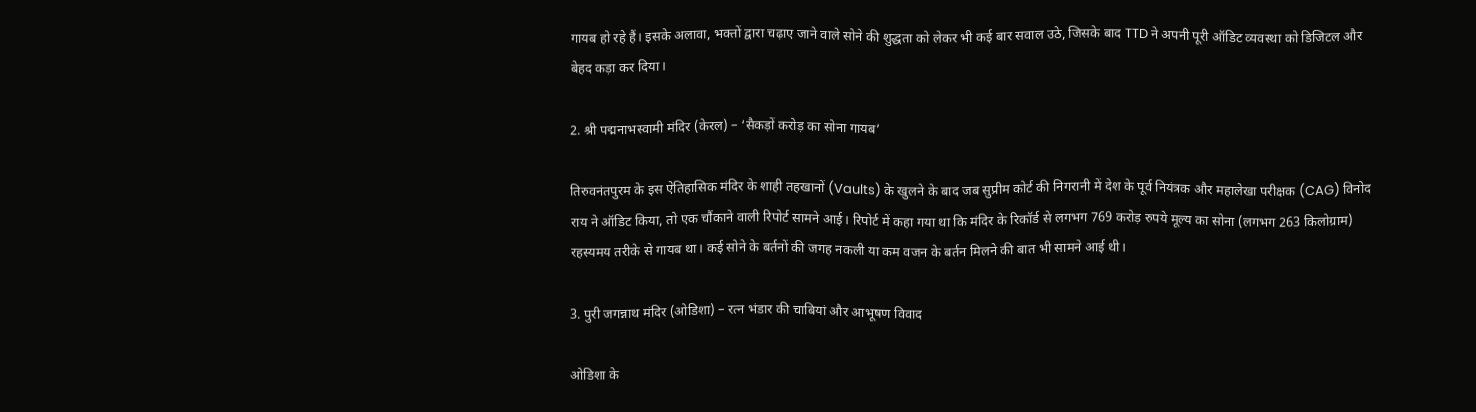गायब हो रहे हैं। इसके अलावा, भक्तों द्वारा चढ़ाए जाने वाले सोने की शुद्धता को लेकर भी कई बार सवाल उठे, जिसके बाद TTD ने अपनी पूरी ऑडिट व्यवस्था को डिजिटल और बेहद कड़ा कर दिया।

2. श्री पद्मनाभस्वामी मंदिर (केरल) – ‘सैकड़ों करोड़ का सोना गायब’

तिरुवनंतपुरम के इस ऐतिहासिक मंदिर के शाही तहखानों (Vaults) के खुलने के बाद जब सुप्रीम कोर्ट की निगरानी में देश के पूर्व नियंत्रक और महालेखा परीक्षक (CAG) विनोद राय ने ऑडिट किया, तो एक चौंकाने वाली रिपोर्ट सामने आई। रिपोर्ट में कहा गया था कि मंदिर के रिकॉर्ड से लगभग 769 करोड़ रुपये मूल्य का सोना (लगभग 263 किलोग्राम) रहस्यमय तरीके से गायब था। कई सोने के बर्तनों की जगह नकली या कम वजन के बर्तन मिलने की बात भी सामने आई थी।

3. पुरी जगन्नाथ मंदिर (ओडिशा) – रत्न भंडार की चाबियां और आभूषण विवाद

ओडिशा के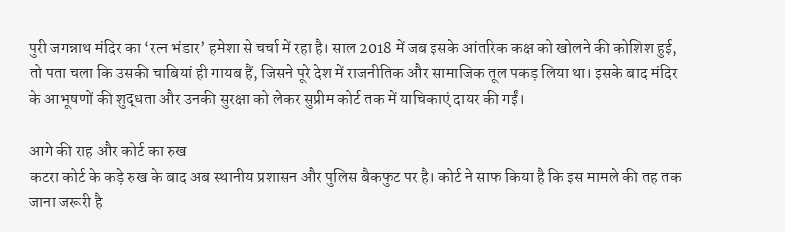पुरी जगन्नाथ मंदिर का ‘रत्न भंडार’ हमेशा से चर्चा में रहा है। साल 2018 में जब इसके आंतरिक कक्ष को खोलने की कोशिश हुई, तो पता चला कि उसकी चाबियां ही गायब हैं, जिसने पूरे देश में राजनीतिक और सामाजिक तूल पकड़ लिया था। इसके बाद मंदिर के आभूषणों की शुद्धता और उनकी सुरक्षा को लेकर सुप्रीम कोर्ट तक में याचिकाएं दायर की गईं।

आगे की राह और कोर्ट का रुख
कटरा कोर्ट के कड़े रुख के बाद अब स्थानीय प्रशासन और पुलिस बैकफुट पर है। कोर्ट ने साफ किया है कि इस मामले की तह तक जाना जरूरी है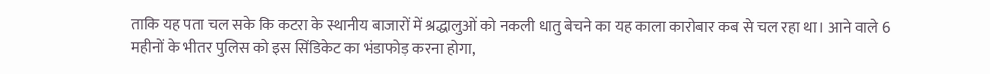ताकि यह पता चल सके कि कटरा के स्थानीय बाजारों में श्रद्धालुओं को नकली धातु बेचने का यह काला कारोबार कब से चल रहा था। आने वाले 6 महीनों के भीतर पुलिस को इस सिंडिकेट का भंडाफोड़ करना होगा,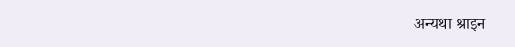अन्यथा श्राइन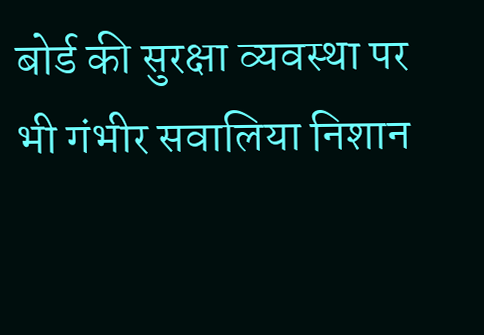बोर्ड की सुरक्षा व्यवस्था पर भी गंभीर सवालिया निशान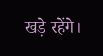खड़े रहेंगे।